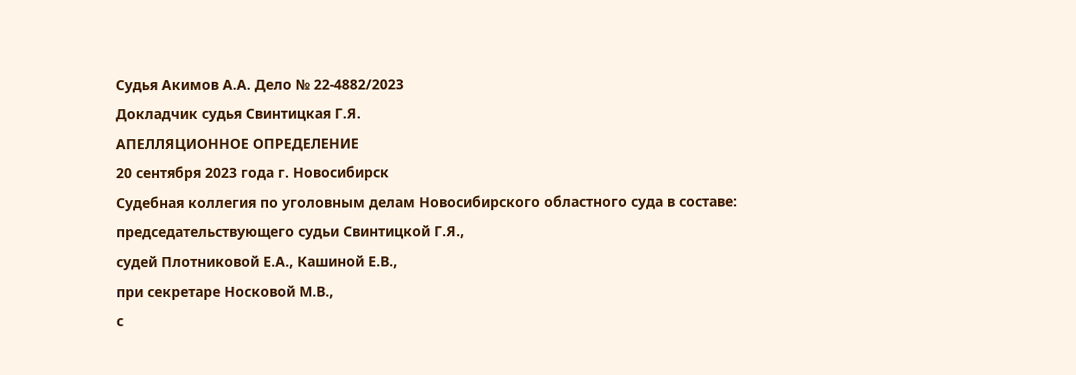Судья Акимов А.А. Дело № 22-4882/2023
Докладчик судья Свинтицкая Г.Я.
АПЕЛЛЯЦИОННОЕ ОПРЕДЕЛЕНИЕ
20 сентября 2023 года г. Новосибирск
Судебная коллегия по уголовным делам Новосибирского областного суда в составе:
председательствующего судьи Свинтицкой Г.Я.,
судей Плотниковой Е.А., Кашиной Е.В.,
при секретаре Носковой М.В.,
с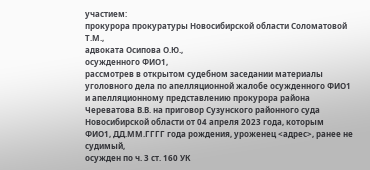участием:
прокурора прокуратуры Новосибирской области Соломатовой Т.М.,
адвоката Осипова О.Ю.,
осужденного ФИО1,
рассмотрев в открытом судебном заседании материалы уголовного дела по апелляционной жалобе осужденного ФИО1 и апелляционному представлению прокурора района Череватова В.В. на приговор Сузунского районного суда Новосибирской области от 04 апреля 2023 года, которым
ФИО1, ДД.ММ.ГГГГ года рождения, уроженец <адрес>, ранее не судимый,
осужден по ч. 3 ст. 160 УК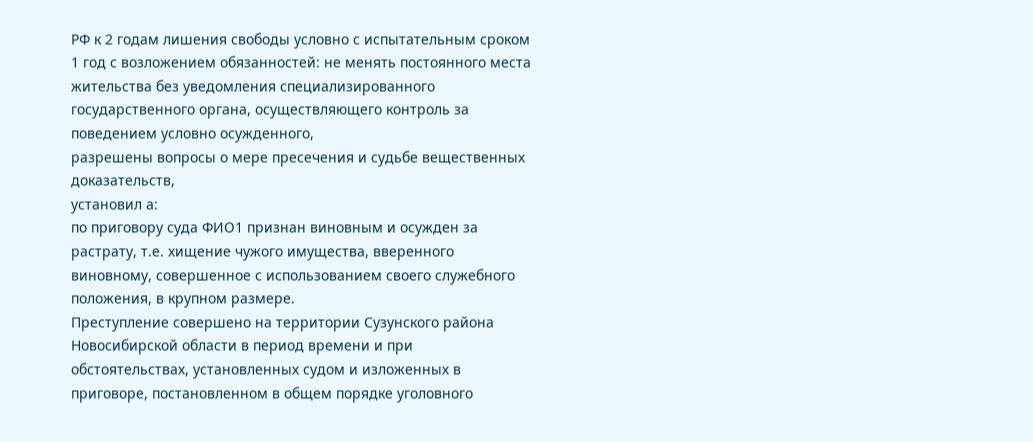РФ к 2 годам лишения свободы условно с испытательным сроком 1 год с возложением обязанностей: не менять постоянного места жительства без уведомления специализированного государственного органа, осуществляющего контроль за поведением условно осужденного,
разрешены вопросы о мере пресечения и судьбе вещественных доказательств,
установил а:
по приговору суда ФИО1 признан виновным и осужден за растрату, т.е. хищение чужого имущества, вверенного виновному, совершенное с использованием своего служебного положения, в крупном размере.
Преступление совершено на территории Сузунского района Новосибирской области в период времени и при обстоятельствах, установленных судом и изложенных в приговоре, постановленном в общем порядке уголовного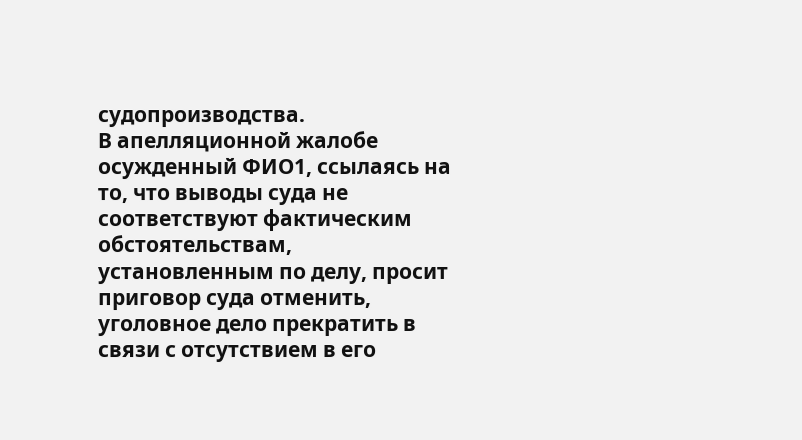судопроизводства.
В апелляционной жалобе осужденный ФИО1, ссылаясь на то, что выводы суда не соответствуют фактическим обстоятельствам, установленным по делу, просит приговор суда отменить, уголовное дело прекратить в связи с отсутствием в его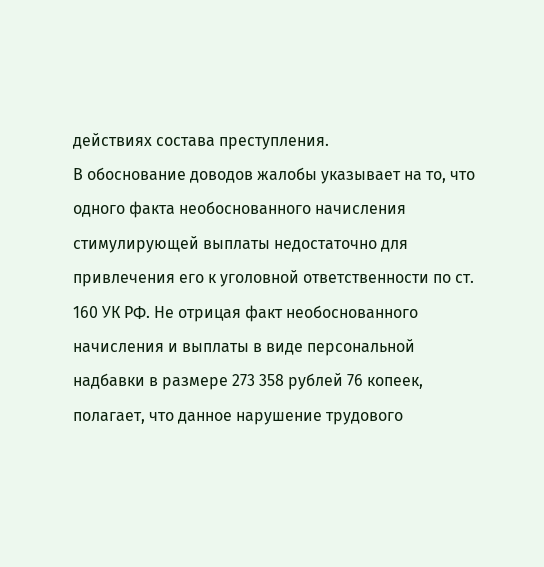действиях состава преступления.
В обоснование доводов жалобы указывает на то, что одного факта необоснованного начисления стимулирующей выплаты недостаточно для привлечения его к уголовной ответственности по ст. 160 УК РФ. Не отрицая факт необоснованного начисления и выплаты в виде персональной надбавки в размере 273 358 рублей 76 копеек, полагает, что данное нарушение трудового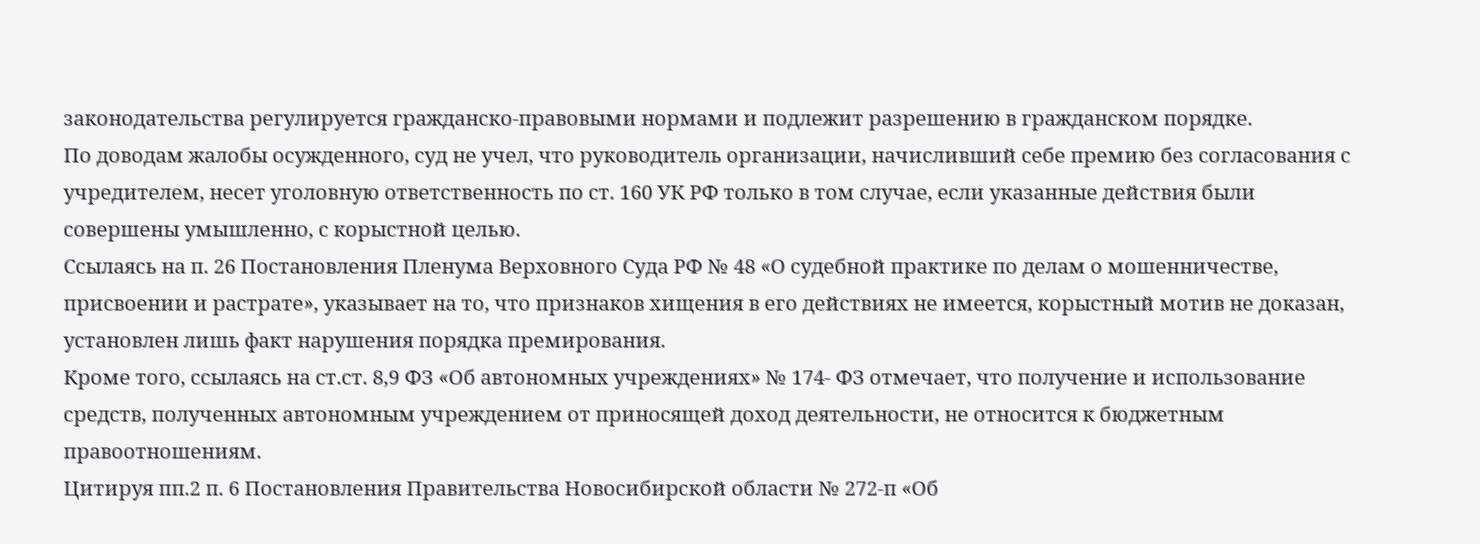законодательства регулируется гражданско-правовыми нормами и подлежит разрешению в гражданском порядке.
По доводам жалобы осужденного, суд не учел, что руководитель организации, начисливший себе премию без согласования с учредителем, несет уголовную ответственность по ст. 160 УК РФ только в том случае, если указанные действия были совершены умышленно, с корыстной целью.
Ссылаясь на п. 26 Постановления Пленума Верховного Суда РФ № 48 «О судебной практике по делам о мошенничестве, присвоении и растрате», указывает на то, что признаков хищения в его действиях не имеется, корыстный мотив не доказан, установлен лишь факт нарушения порядка премирования.
Кроме того, ссылаясь на ст.ст. 8,9 ФЗ «Об автономных учреждениях» № 174- ФЗ отмечает, что получение и использование средств, полученных автономным учреждением от приносящей доход деятельности, не относится к бюджетным правоотношениям.
Цитируя пп.2 п. 6 Постановления Правительства Новосибирской области № 272-п «Об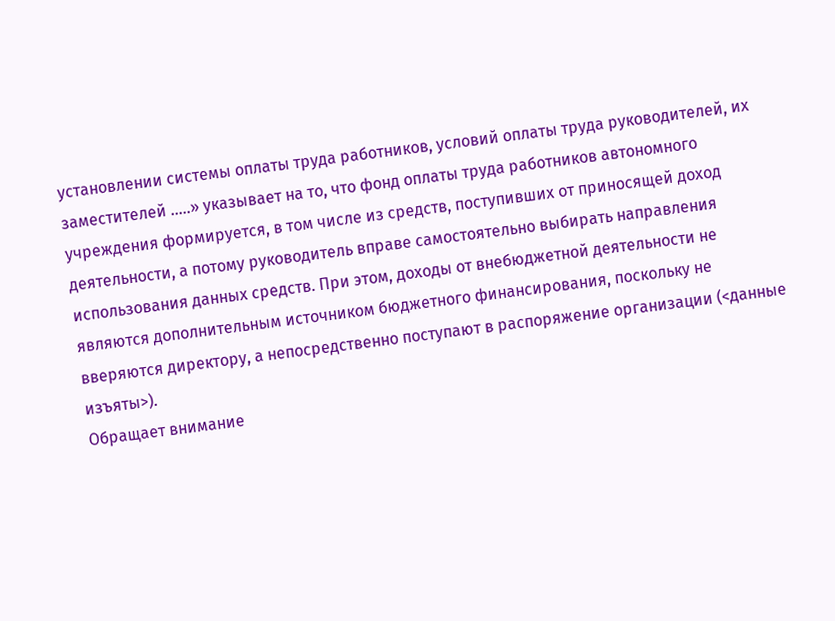установлении системы оплаты труда работников, условий оплаты труда руководителей, их заместителей …..» указывает на то, что фонд оплаты труда работников автономного учреждения формируется, в том числе из средств, поступивших от приносящей доход деятельности, а потому руководитель вправе самостоятельно выбирать направления использования данных средств. При этом, доходы от внебюджетной деятельности не являются дополнительным источником бюджетного финансирования, поскольку не вверяются директору, а непосредственно поступают в распоряжение организации (<данные изъяты>).
Обращает внимание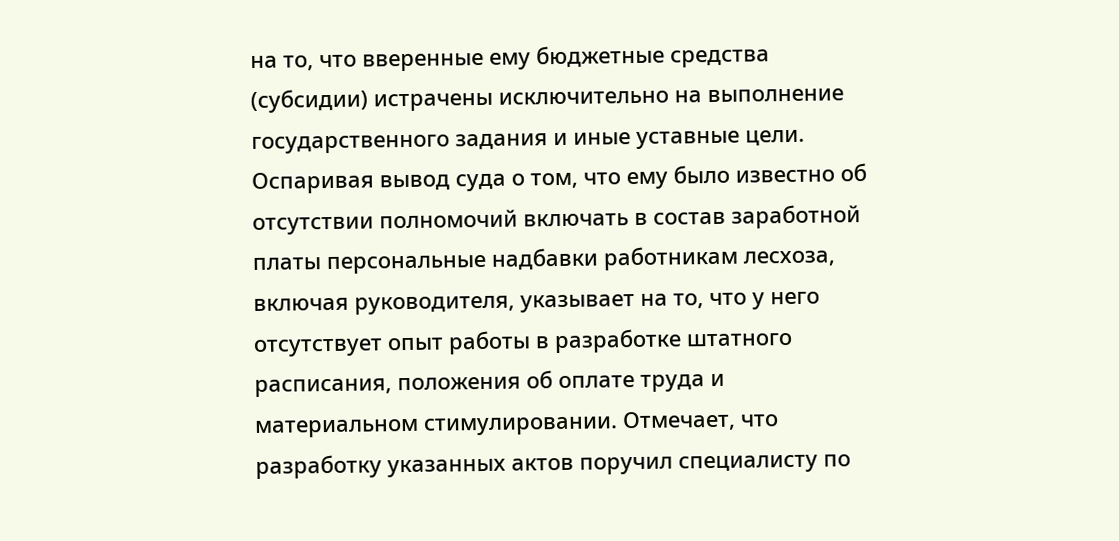на то, что вверенные ему бюджетные средства (субсидии) истрачены исключительно на выполнение государственного задания и иные уставные цели.
Оспаривая вывод суда о том, что ему было известно об отсутствии полномочий включать в состав заработной платы персональные надбавки работникам лесхоза, включая руководителя, указывает на то, что у него отсутствует опыт работы в разработке штатного расписания, положения об оплате труда и материальном стимулировании. Отмечает, что разработку указанных актов поручил специалисту по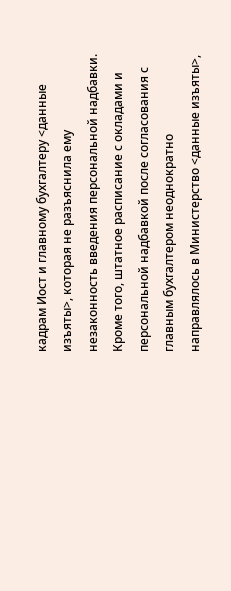кадрам Иост и главному бухгалтеру <данные изъяты>, которая не разъяснила ему незаконность введения персональной надбавки. Кроме того, штатное расписание с окладами и персональной надбавкой после согласования с главным бухгалтером неоднократно направлялось в Министерство <данные изъяты>,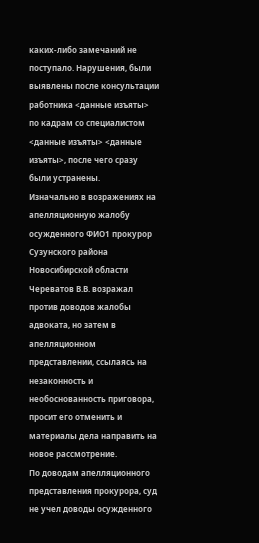каких-либо замечаний не поступало. Нарушения, были выявлены после консультации работника <данные изъяты> по кадрам со специалистом <данные изъяты> <данные изъяты>, после чего сразу были устранены.
Изначально в возражениях на апелляционную жалобу осужденного ФИО1 прокурор Сузунского района Новосибирской области Череватов В.В. возражал против доводов жалобы адвоката, но затем в апелляционном представлении, ссылаясь на незаконность и необоснованность приговора, просит его отменить и материалы дела направить на новое рассмотрение.
По доводам апелляционного представления прокурора, суд не учел доводы осужденного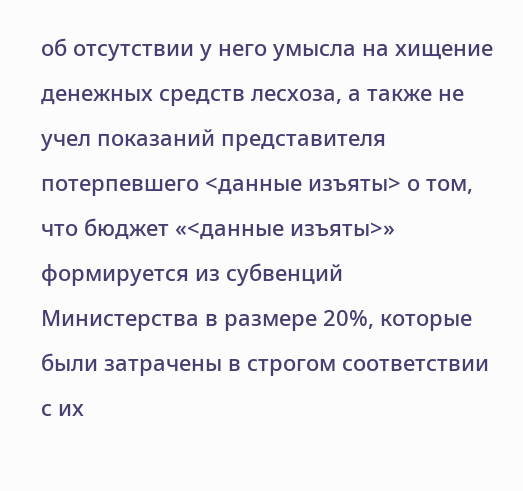об отсутствии у него умысла на хищение денежных средств лесхоза, а также не учел показаний представителя потерпевшего <данные изъяты> о том, что бюджет «<данные изъяты>» формируется из субвенций Министерства в размере 20%, которые были затрачены в строгом соответствии с их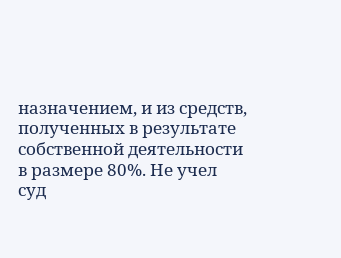назначением, и из средств, полученных в результате собственной деятельности в размере 80%. Не учел суд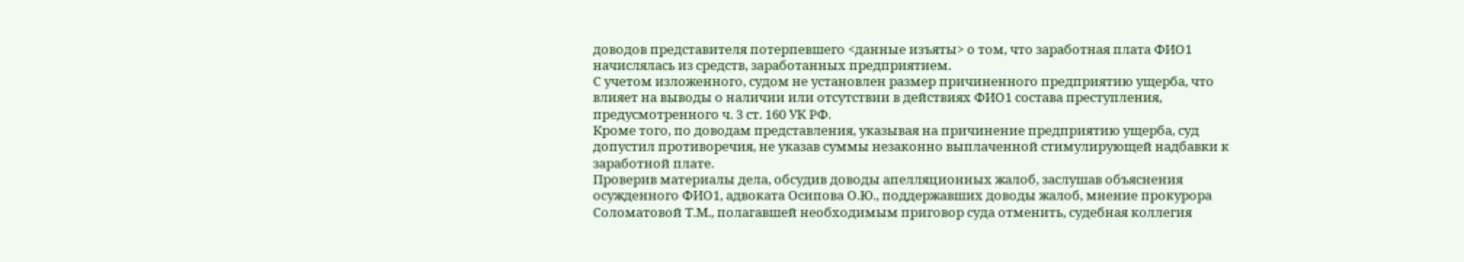доводов представителя потерпевшего <данные изъяты> о том, что заработная плата ФИО1 начислялась из средств, заработанных предприятием.
С учетом изложенного, судом не установлен размер причиненного предприятию ущерба, что влияет на выводы о наличии или отсутствии в действиях ФИО1 состава преступления, предусмотренного ч. 3 ст. 160 УК РФ.
Кроме того, по доводам представления, указывая на причинение предприятию ущерба, суд допустил противоречия, не указав суммы незаконно выплаченной стимулирующей надбавки к заработной плате.
Проверив материалы дела, обсудив доводы апелляционных жалоб, заслушав объяснения осужденного ФИО1, адвоката Осипова О.Ю., поддержавших доводы жалоб, мнение прокурора Соломатовой Т.М., полагавшей необходимым приговор суда отменить, судебная коллегия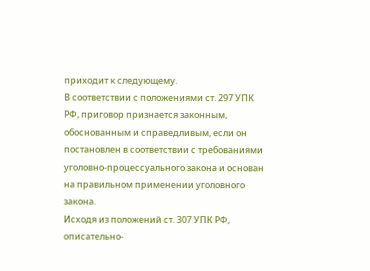приходит к следующему.
В соответствии с положениями ст. 297 УПК РФ, приговор признается законным, обоснованным и справедливым, если он постановлен в соответствии с требованиями уголовно-процессуального закона и основан на правильном применении уголовного закона.
Исходя из положений ст. 307 УПК РФ, описательно-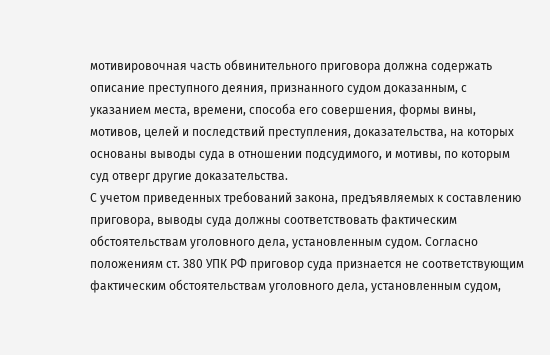мотивировочная часть обвинительного приговора должна содержать описание преступного деяния, признанного судом доказанным, с указанием места, времени, способа его совершения, формы вины, мотивов, целей и последствий преступления, доказательства, на которых основаны выводы суда в отношении подсудимого, и мотивы, по которым суд отверг другие доказательства.
С учетом приведенных требований закона, предъявляемых к составлению приговора, выводы суда должны соответствовать фактическим обстоятельствам уголовного дела, установленным судом. Согласно положениям ст. 380 УПК РФ приговор суда признается не соответствующим фактическим обстоятельствам уголовного дела, установленным судом,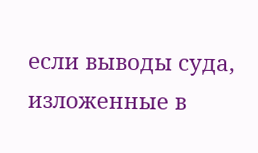если выводы суда, изложенные в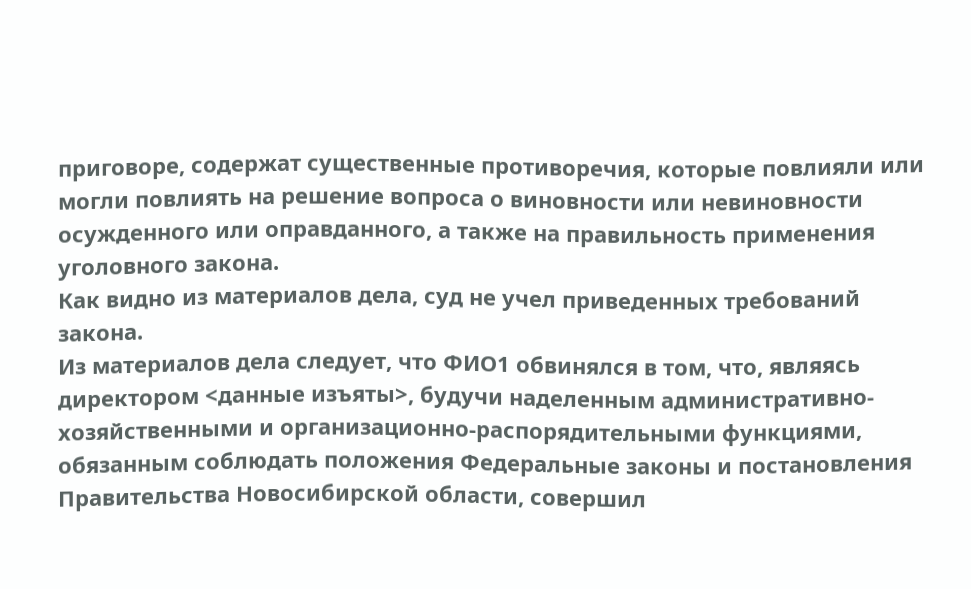приговоре, содержат существенные противоречия, которые повлияли или могли повлиять на решение вопроса о виновности или невиновности осужденного или оправданного, а также на правильность применения уголовного закона.
Как видно из материалов дела, суд не учел приведенных требований закона.
Из материалов дела следует, что ФИО1 обвинялся в том, что, являясь директором <данные изъяты>, будучи наделенным административно-хозяйственными и организационно-распорядительными функциями, обязанным соблюдать положения Федеральные законы и постановления Правительства Новосибирской области, совершил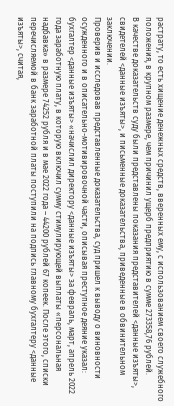растрату, то есть хищение денежных средств, вверенных ему, с использованием своего служебного положения, в крупном размере, чем причинил ущерб предприятию в сумме 273358,76 рублей.
В качестве доказательств суду были представлены показания представителей <данные изъяты>, свидетелей <данные изъяты>, и письменные доказательства, приведенные в обвинительном заключении.
Проверив и исследовав представленные доказательства, суд пришел к выводу о виновности осужденного и в описательно-мотивировочной части, описывая преступное деяние указал: бухгалтер <данные изъяты> «начислил директору <данные изъяты> за февраль, март, апрель 2022 года заработную плату, в которую включил сумму стимулирующей выплаты «персональная надбавка» в размере 74252 рубля и в мае 2022 года – 44200 рублей 67 копеек. После этого, списки перечисляемой в банк заработной платы поступили на подпись главному бухгалтеру <данные изъяты>, считая,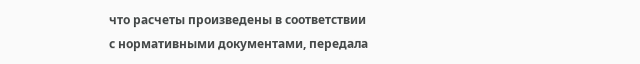что расчеты произведены в соответствии с нормативными документами, передала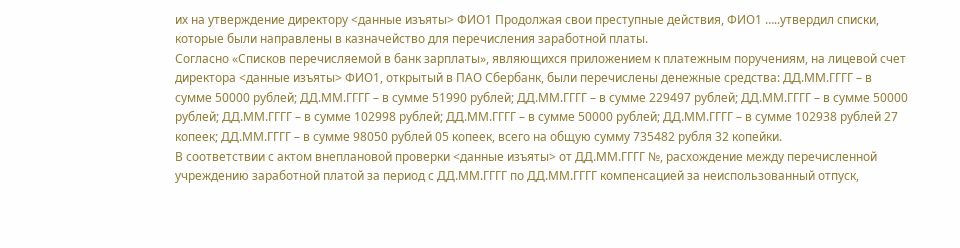их на утверждение директору <данные изъяты> ФИО1 Продолжая свои преступные действия, ФИО1 …..утвердил списки, которые были направлены в казначейство для перечисления заработной платы.
Согласно «Списков перечисляемой в банк зарплаты», являющихся приложением к платежным поручениям, на лицевой счет директора <данные изъяты> ФИО1, открытый в ПАО Сбербанк, были перечислены денежные средства: ДД.ММ.ГГГГ – в сумме 50000 рублей; ДД.ММ.ГГГГ – в сумме 51990 рублей; ДД.ММ.ГГГГ – в сумме 229497 рублей; ДД.ММ.ГГГГ – в сумме 50000 рублей; ДД.ММ.ГГГГ – в сумме 102998 рублей; ДД.ММ.ГГГГ – в сумме 50000 рублей; ДД.ММ.ГГГГ – в сумме 102938 рублей 27 копеек; ДД.ММ.ГГГГ – в сумме 98050 рублей 05 копеек, всего на общую сумму 735482 рубля 32 копейки.
В соответствии с актом внеплановой проверки <данные изъяты> от ДД.ММ.ГГГГ №, расхождение между перечисленной учреждению заработной платой за период с ДД.ММ.ГГГГ по ДД.ММ.ГГГГ компенсацией за неиспользованный отпуск,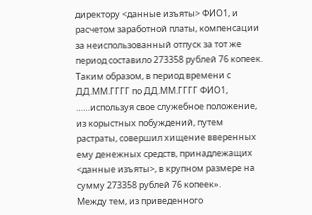директору <данные изъяты> ФИО1, и расчетом заработной платы, компенсации за неиспользованный отпуск за тот же период составило 273358 рублей 76 копеек.
Таким образом, в период времени с ДД.ММ.ГГГГ по ДД.ММ.ГГГГ ФИО1, ……используя свое служебное положение, из корыстных побуждений, путем растраты, совершил хищение вверенных ему денежных средств, принадлежащих <данные изъяты>, в крупном размере на сумму 273358 рублей 76 копеек».
Между тем, из приведенного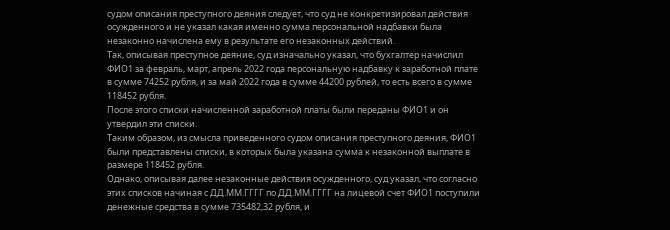судом описания преступного деяния следует, что суд не конкретизировал действия осужденного и не указал какая именно сумма персональной надбавки была незаконно начислена ему в результате его незаконных действий.
Так, описывая преступное деяние, суд изначально указал, что бухгалтер начислил ФИО1 за февраль, март, апрель 2022 года персональную надбавку к заработной плате в сумме 74252 рубля, и за май 2022 года в сумме 44200 рублей, то есть всего в сумме 118452 рубля.
После этого списки начисленной заработной платы были переданы ФИО1 и он утвердил эти списки.
Таким образом, из смысла приведенного судом описания преступного деяния, ФИО1 были представлены списки, в которых была указана сумма к незаконной выплате в размере 118452 рубля.
Однако, описывая далее незаконные действия осужденного, суд указал, что согласно этих списков начиная с ДД.ММ.ГГГГ по ДД.ММ.ГГГГ на лицевой счет ФИО1 поступили денежные средства в сумме 735482,32 рубля, и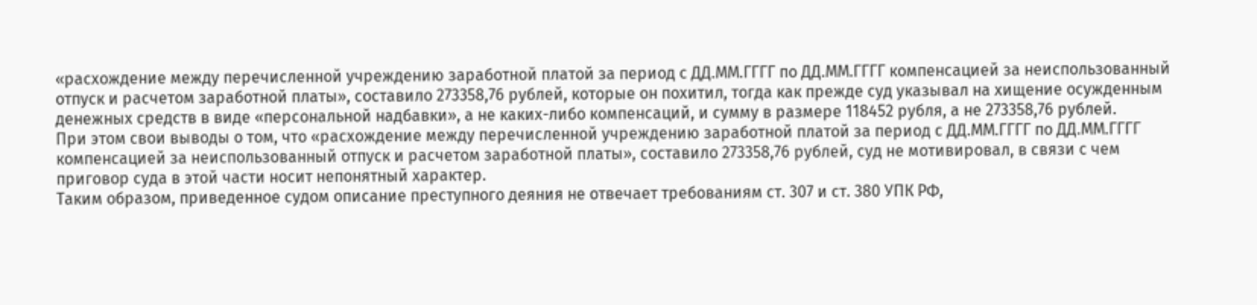«расхождение между перечисленной учреждению заработной платой за период с ДД.ММ.ГГГГ по ДД.ММ.ГГГГ компенсацией за неиспользованный отпуск и расчетом заработной платы», составило 273358,76 рублей, которые он похитил, тогда как прежде суд указывал на хищение осужденным денежных средств в виде «персональной надбавки», а не каких-либо компенсаций, и сумму в размере 118452 рубля, а не 273358,76 рублей.
При этом свои выводы о том, что «расхождение между перечисленной учреждению заработной платой за период с ДД.ММ.ГГГГ по ДД.ММ.ГГГГ компенсацией за неиспользованный отпуск и расчетом заработной платы», составило 273358,76 рублей, суд не мотивировал, в связи с чем приговор суда в этой части носит непонятный характер.
Таким образом, приведенное судом описание преступного деяния не отвечает требованиям ст. 307 и ст. 380 УПК РФ,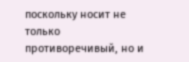поскольку носит не только противоречивый, но и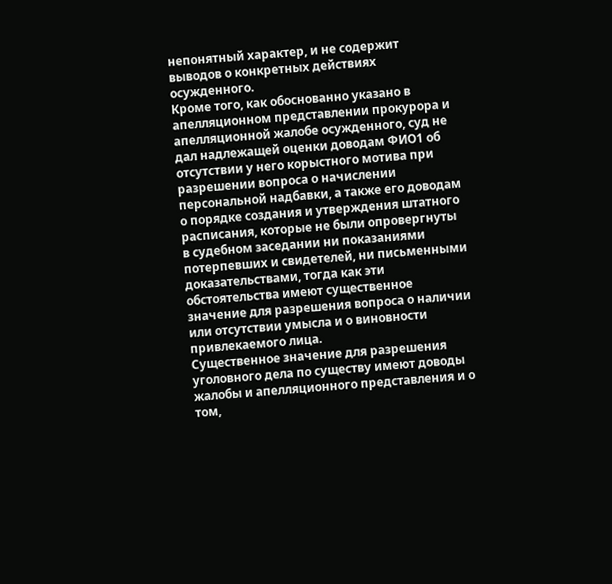непонятный характер, и не содержит выводов о конкретных действиях осужденного.
Кроме того, как обоснованно указано в апелляционном представлении прокурора и апелляционной жалобе осужденного, суд не дал надлежащей оценки доводам ФИО1 об отсутствии у него корыстного мотива при разрешении вопроса о начислении персональной надбавки, а также его доводам о порядке создания и утверждения штатного расписания, которые не были опровергнуты в судебном заседании ни показаниями потерпевших и свидетелей, ни письменными доказательствами, тогда как эти обстоятельства имеют существенное значение для разрешения вопроса о наличии или отсутствии умысла и о виновности привлекаемого лица.
Существенное значение для разрешения уголовного дела по существу имеют доводы жалобы и апелляционного представления и о том,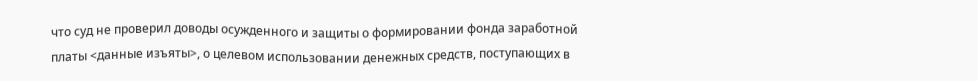что суд не проверил доводы осужденного и защиты о формировании фонда заработной платы <данные изъяты>, о целевом использовании денежных средств, поступающих в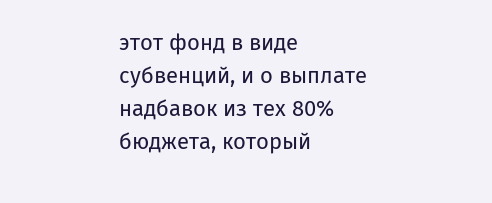этот фонд в виде субвенций, и о выплате надбавок из тех 80% бюджета, который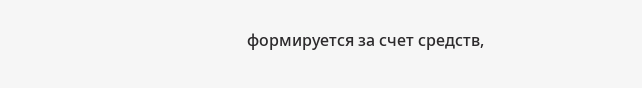формируется за счет средств,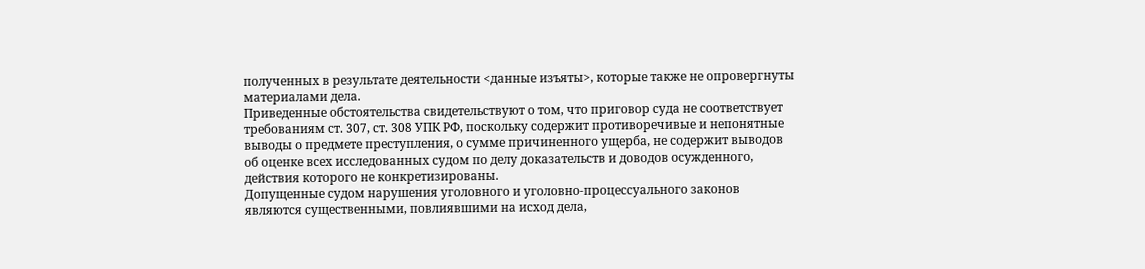полученных в результате деятельности <данные изъяты>, которые также не опровергнуты материалами дела.
Приведенные обстоятельства свидетельствуют о том, что приговор суда не соответствует требованиям ст. 307, ст. 308 УПК РФ, поскольку содержит противоречивые и непонятные выводы о предмете преступления, о сумме причиненного ущерба, не содержит выводов об оценке всех исследованных судом по делу доказательств и доводов осужденного, действия которого не конкретизированы.
Допущенные судом нарушения уголовного и уголовно-процессуального законов являются существенными, повлиявшими на исход дела,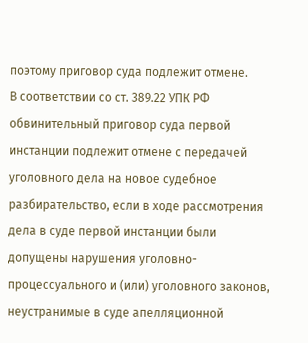поэтому приговор суда подлежит отмене.
В соответствии со ст. 389.22 УПК РФ обвинительный приговор суда первой инстанции подлежит отмене с передачей уголовного дела на новое судебное разбирательство, если в ходе рассмотрения дела в суде первой инстанции были допущены нарушения уголовно-процессуального и (или) уголовного законов, неустранимые в суде апелляционной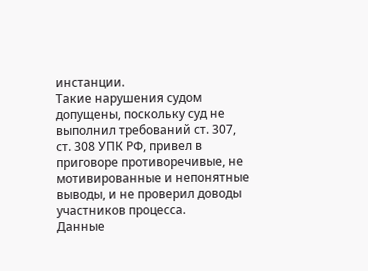инстанции.
Такие нарушения судом допущены, поскольку суд не выполнил требований ст. 307, ст. 308 УПК РФ, привел в приговоре противоречивые, не мотивированные и непонятные выводы, и не проверил доводы участников процесса.
Данные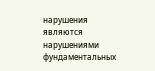нарушения являются нарушениями фундаментальных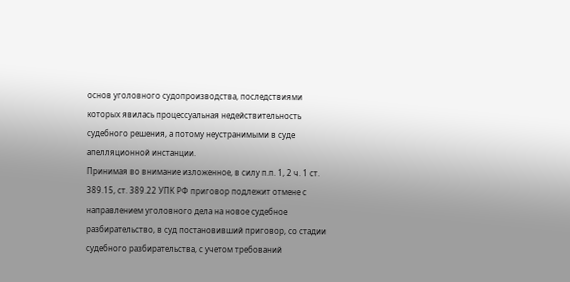основ уголовного судопроизводства, последствиями которых явилась процессуальная недействительность судебного решения, а потому неустранимыми в суде апелляционной инстанции.
Принимая во внимание изложенное, в силу п.п. 1, 2 ч. 1 ст. 389.15, ст. 389.22 УПК РФ приговор подлежит отмене с направлением уголовного дела на новое судебное разбирательство, в суд постановивший приговор, со стадии судебного разбирательства, с учетом требований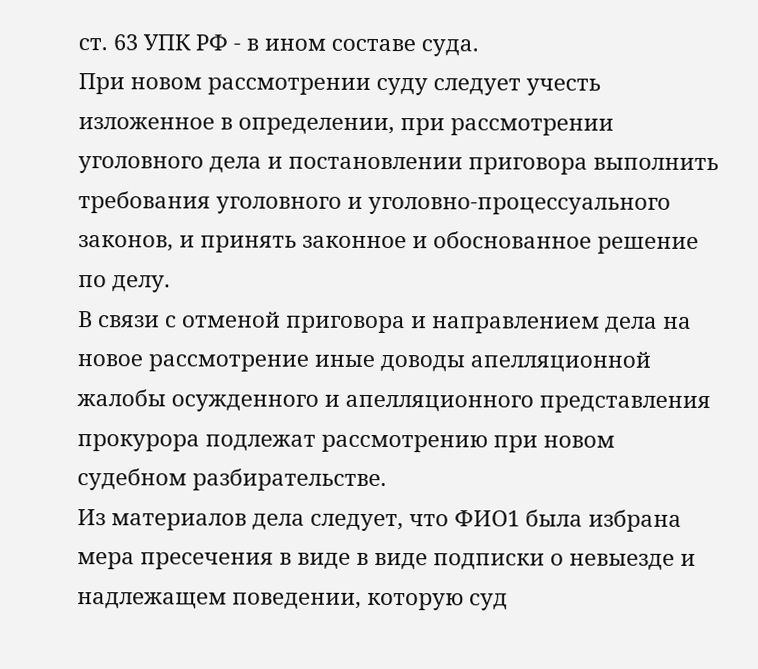ст. 63 УПК РФ - в ином составе суда.
При новом рассмотрении суду следует учесть изложенное в определении, при рассмотрении уголовного дела и постановлении приговора выполнить требования уголовного и уголовно-процессуального законов, и принять законное и обоснованное решение по делу.
В связи с отменой приговора и направлением дела на новое рассмотрение иные доводы апелляционной жалобы осужденного и апелляционного представления прокурора подлежат рассмотрению при новом судебном разбирательстве.
Из материалов дела следует, что ФИО1 была избрана мера пресечения в виде в виде подписки о невыезде и надлежащем поведении, которую суд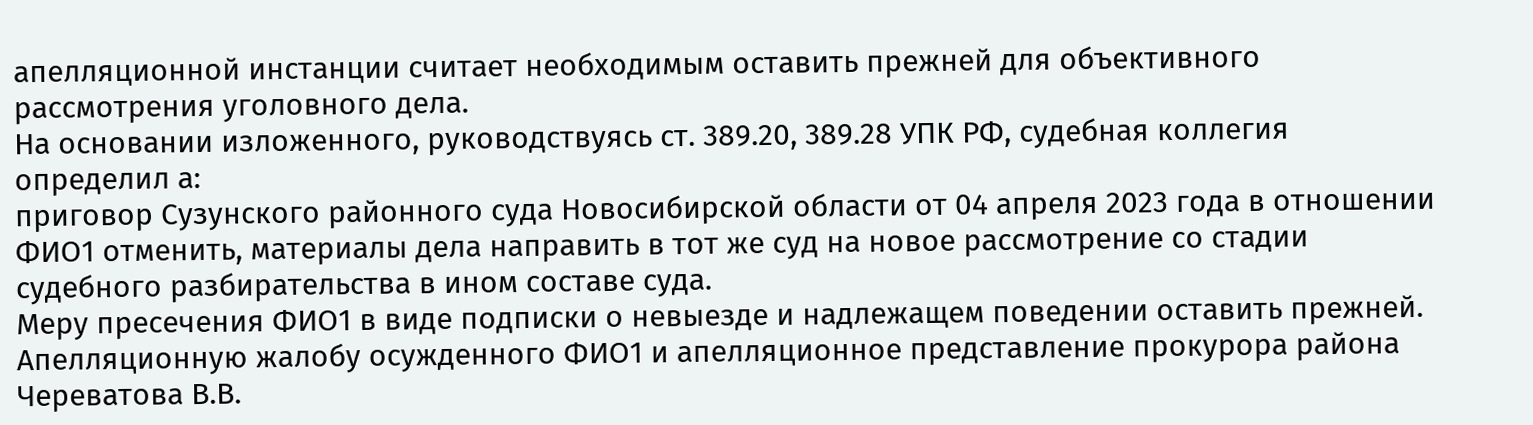апелляционной инстанции считает необходимым оставить прежней для объективного рассмотрения уголовного дела.
На основании изложенного, руководствуясь ст. 389.20, 389.28 УПК РФ, судебная коллегия
определил а:
приговор Сузунского районного суда Новосибирской области от 04 апреля 2023 года в отношении ФИО1 отменить, материалы дела направить в тот же суд на новое рассмотрение со стадии судебного разбирательства в ином составе суда.
Меру пресечения ФИО1 в виде подписки о невыезде и надлежащем поведении оставить прежней.
Апелляционную жалобу осужденного ФИО1 и апелляционное представление прокурора района Череватова В.В.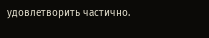удовлетворить частично.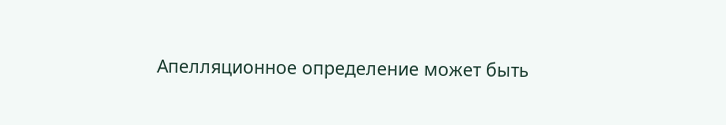Апелляционное определение может быть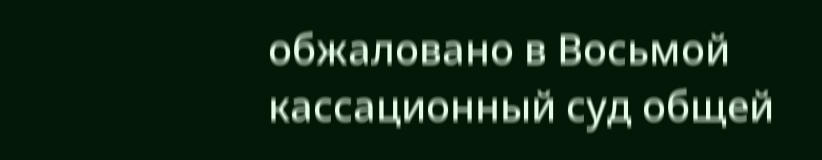обжаловано в Восьмой кассационный суд общей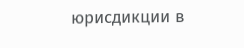юрисдикции в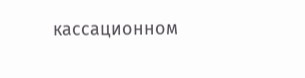кассационном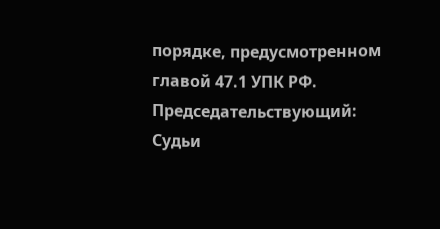порядке, предусмотренном главой 47.1 УПК РФ.
Председательствующий:
Судьи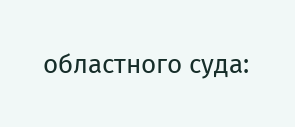областного суда: